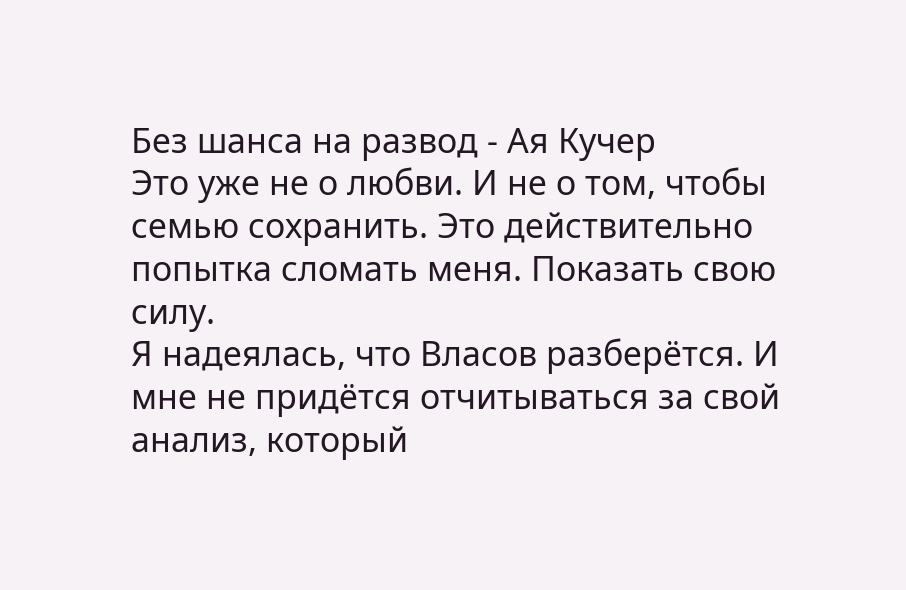Без шанса на развод - Ая Кучер
Это уже не о любви. И не о том, чтобы семью сохранить. Это действительно попытка сломать меня. Показать свою силу.
Я надеялась, что Власов разберётся. И мне не придётся отчитываться за свой анализ, который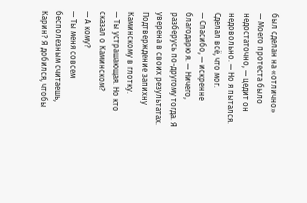был сделан на «отлично»
— Моего протеста было недостаточно, — цедит он недовольно. — Но я пытался. Сделал всё, что мог.
— Спасибо, — искренне благодарю я. — Ничего, разберусь по-другому тогда. Я уверена в своих результатах. Подтверждение запихну Каминскому в глотку.
— Ты устрашающая. Но кто сказал о Каминском?
— А кому?
— Ты меня совсем бесполезным считаешь, Карин? Я добился, чтобы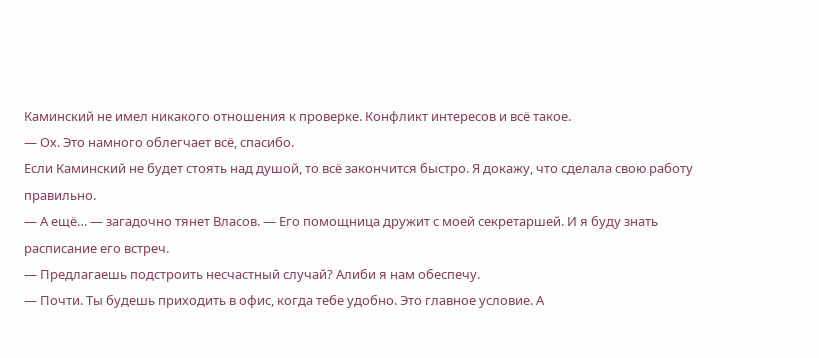Каминский не имел никакого отношения к проверке. Конфликт интересов и всё такое.
— Ох. Это намного облегчает всё, спасибо.
Если Каминский не будет стоять над душой, то всё закончится быстро. Я докажу, что сделала свою работу правильно.
— А ещё… — загадочно тянет Власов. — Его помощница дружит с моей секретаршей. И я буду знать расписание его встреч.
— Предлагаешь подстроить несчастный случай? Алиби я нам обеспечу.
— Почти. Ты будешь приходить в офис, когда тебе удобно. Это главное условие. А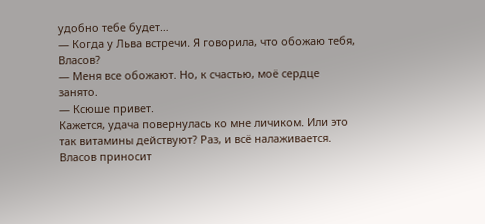удобно тебе будет…
— Когда у Льва встречи. Я говорила, что обожаю тебя, Власов?
— Меня все обожают. Но, к счастью, моё сердце занято.
— Ксюше привет.
Кажется, удача повернулась ко мне личиком. Или это так витамины действуют? Раз, и всё налаживается.
Власов приносит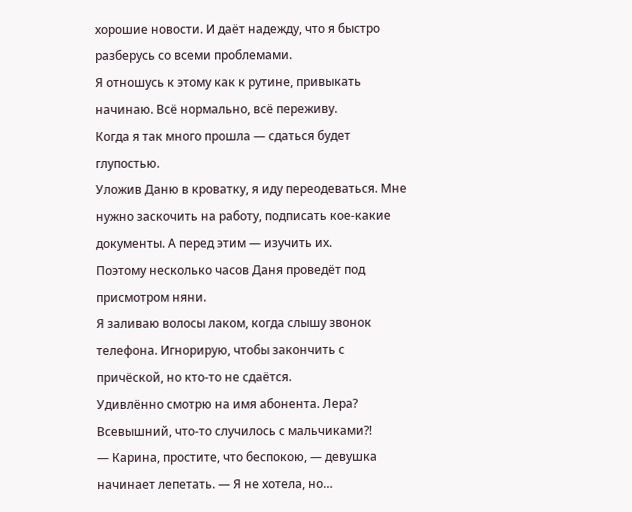хорошие новости. И даёт надежду, что я быстро разберусь со всеми проблемами.
Я отношусь к этому как к рутине, привыкать начинаю. Всё нормально, всё переживу.
Когда я так много прошла — сдаться будет глупостью.
Уложив Даню в кроватку, я иду переодеваться. Мне нужно заскочить на работу, подписать кое-какие документы. А перед этим — изучить их.
Поэтому несколько часов Даня проведёт под присмотром няни.
Я заливаю волосы лаком, когда слышу звонок телефона. Игнорирую, чтобы закончить с причёской, но кто-то не сдаётся.
Удивлённо смотрю на имя абонента. Лера? Всевышний, что-то случилось с мальчиками?!
— Карина, простите, что беспокою, — девушка начинает лепетать. — Я не хотела, но…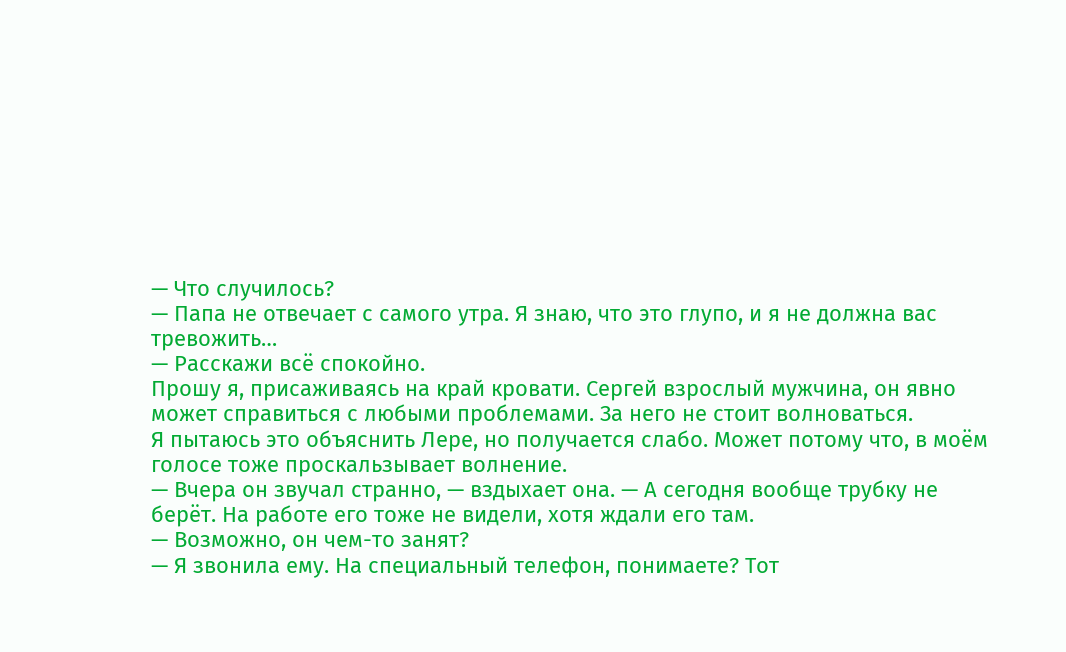— Что случилось?
— Папа не отвечает с самого утра. Я знаю, что это глупо, и я не должна вас тревожить…
— Расскажи всё спокойно.
Прошу я, присаживаясь на край кровати. Сергей взрослый мужчина, он явно может справиться с любыми проблемами. За него не стоит волноваться.
Я пытаюсь это объяснить Лере, но получается слабо. Может потому что, в моём голосе тоже проскальзывает волнение.
— Вчера он звучал странно, — вздыхает она. — А сегодня вообще трубку не берёт. На работе его тоже не видели, хотя ждали его там.
— Возможно, он чем-то занят?
— Я звонила ему. На специальный телефон, понимаете? Тот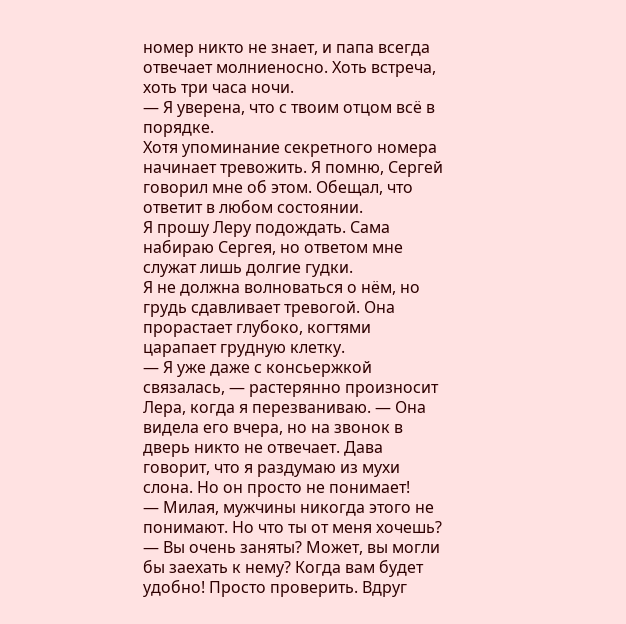номер никто не знает, и папа всегда отвечает молниеносно. Хоть встреча, хоть три часа ночи.
— Я уверена, что с твоим отцом всё в порядке.
Хотя упоминание секретного номера начинает тревожить. Я помню, Сергей говорил мне об этом. Обещал, что ответит в любом состоянии.
Я прошу Леру подождать. Сама набираю Сергея, но ответом мне служат лишь долгие гудки.
Я не должна волноваться о нём, но грудь сдавливает тревогой. Она прорастает глубоко, когтями царапает грудную клетку.
— Я уже даже с консьержкой связалась, — растерянно произносит Лера, когда я перезваниваю. — Она видела его вчера, но на звонок в дверь никто не отвечает. Дава говорит, что я раздумаю из мухи слона. Но он просто не понимает!
— Милая, мужчины никогда этого не понимают. Но что ты от меня хочешь?
— Вы очень заняты? Может, вы могли бы заехать к нему? Когда вам будет удобно! Просто проверить. Вдруг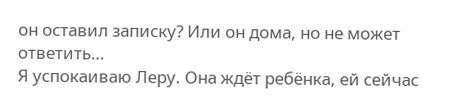он оставил записку? Или он дома, но не может ответить…
Я успокаиваю Леру. Она ждёт ребёнка, ей сейчас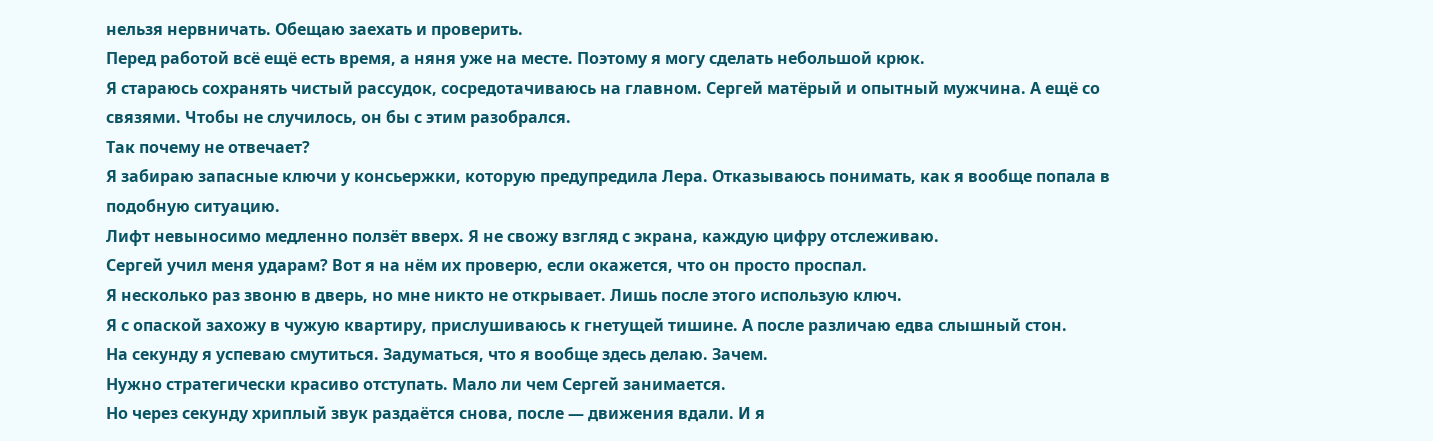нельзя нервничать. Обещаю заехать и проверить.
Перед работой всё ещё есть время, а няня уже на месте. Поэтому я могу сделать небольшой крюк.
Я стараюсь сохранять чистый рассудок, сосредотачиваюсь на главном. Сергей матёрый и опытный мужчина. А ещё со связями. Чтобы не случилось, он бы с этим разобрался.
Так почему не отвечает?
Я забираю запасные ключи у консьержки, которую предупредила Лера. Отказываюсь понимать, как я вообще попала в подобную ситуацию.
Лифт невыносимо медленно ползёт вверх. Я не свожу взгляд с экрана, каждую цифру отслеживаю.
Сергей учил меня ударам? Вот я на нём их проверю, если окажется, что он просто проспал.
Я несколько раз звоню в дверь, но мне никто не открывает. Лишь после этого использую ключ.
Я с опаской захожу в чужую квартиру, прислушиваюсь к гнетущей тишине. А после различаю едва слышный стон.
На секунду я успеваю смутиться. Задуматься, что я вообще здесь делаю. Зачем.
Нужно стратегически красиво отступать. Мало ли чем Сергей занимается.
Но через секунду хриплый звук раздаётся снова, после — движения вдали. И я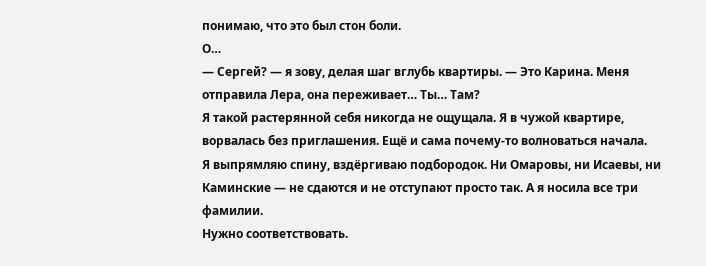понимаю, что это был стон боли.
О…
— Сергей? — я зову, делая шаг вглубь квартиры. — Это Карина. Меня отправила Лера, она переживает… Ты… Там?
Я такой растерянной себя никогда не ощущала. Я в чужой квартире, ворвалась без приглашения. Ещё и сама почему-то волноваться начала.
Я выпрямляю спину, вздёргиваю подбородок. Ни Омаровы, ни Исаевы, ни Каминские — не сдаются и не отступают просто так. А я носила все три фамилии.
Нужно соответствовать.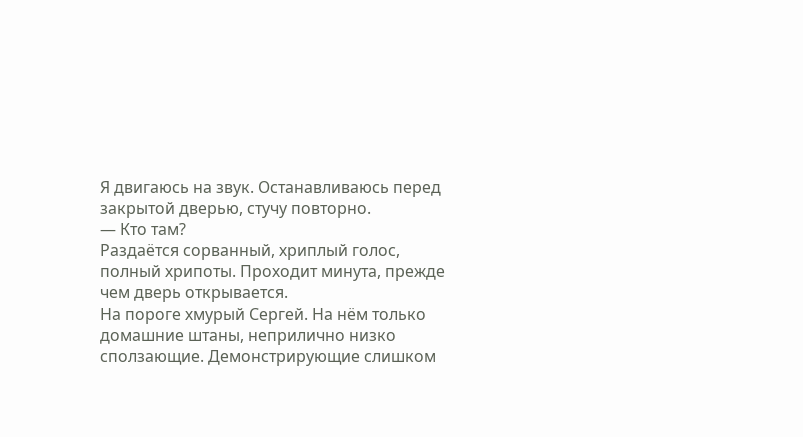Я двигаюсь на звук. Останавливаюсь перед закрытой дверью, стучу повторно.
— Кто там?
Раздаётся сорванный, хриплый голос, полный хрипоты. Проходит минута, прежде чем дверь открывается.
На пороге хмурый Сергей. На нём только домашние штаны, неприлично низко сползающие. Демонстрирующие слишком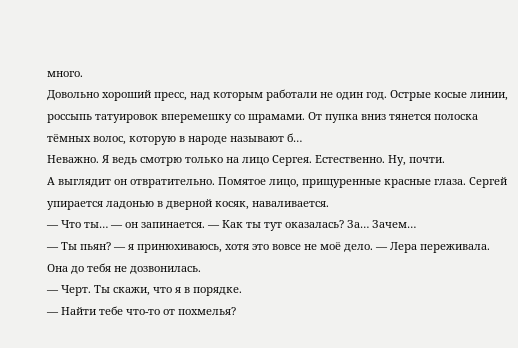много.
Довольно хороший пресс, над которым работали не один год. Острые косые линии, россыпь татуировок вперемешку со шрамами. От пупка вниз тянется полоска тёмных волос, которую в народе называют б…
Неважно. Я ведь смотрю только на лицо Сергея. Естественно. Ну, почти.
А выглядит он отвратительно. Помятое лицо, прищуренные красные глаза. Сергей упирается ладонью в дверной косяк, наваливается.
— Что ты… — он запинается. — Как ты тут оказалась? За… Зачем…
— Ты пьян? — я принюхиваюсь, хотя это вовсе не моё дело. — Лера переживала. Она до тебя не дозвонилась.
— Черт. Ты скажи, что я в порядке.
— Найти тебе что-то от похмелья?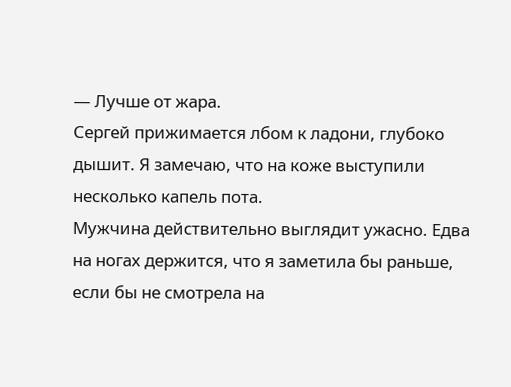— Лучше от жара.
Сергей прижимается лбом к ладони, глубоко дышит. Я замечаю, что на коже выступили несколько капель пота.
Мужчина действительно выглядит ужасно. Едва на ногах держится, что я заметила бы раньше, если бы не смотрела на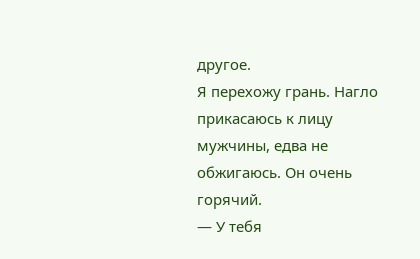другое.
Я перехожу грань. Нагло прикасаюсь к лицу мужчины, едва не обжигаюсь. Он очень горячий.
— У тебя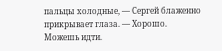пальцы холодные, — Сергей блаженно прикрывает глаза. — Хорошо. Можешь идти.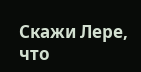Скажи Лере, что